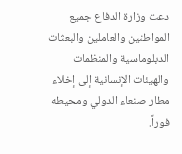دعت وزارة الدفاع جميع المواطنين والعاملين والبعثات الدبلوماسية والمنظمات والهيئات الإنسانية إلى إخلاء مطار صنعاء الدولي ومحيطه فوراً.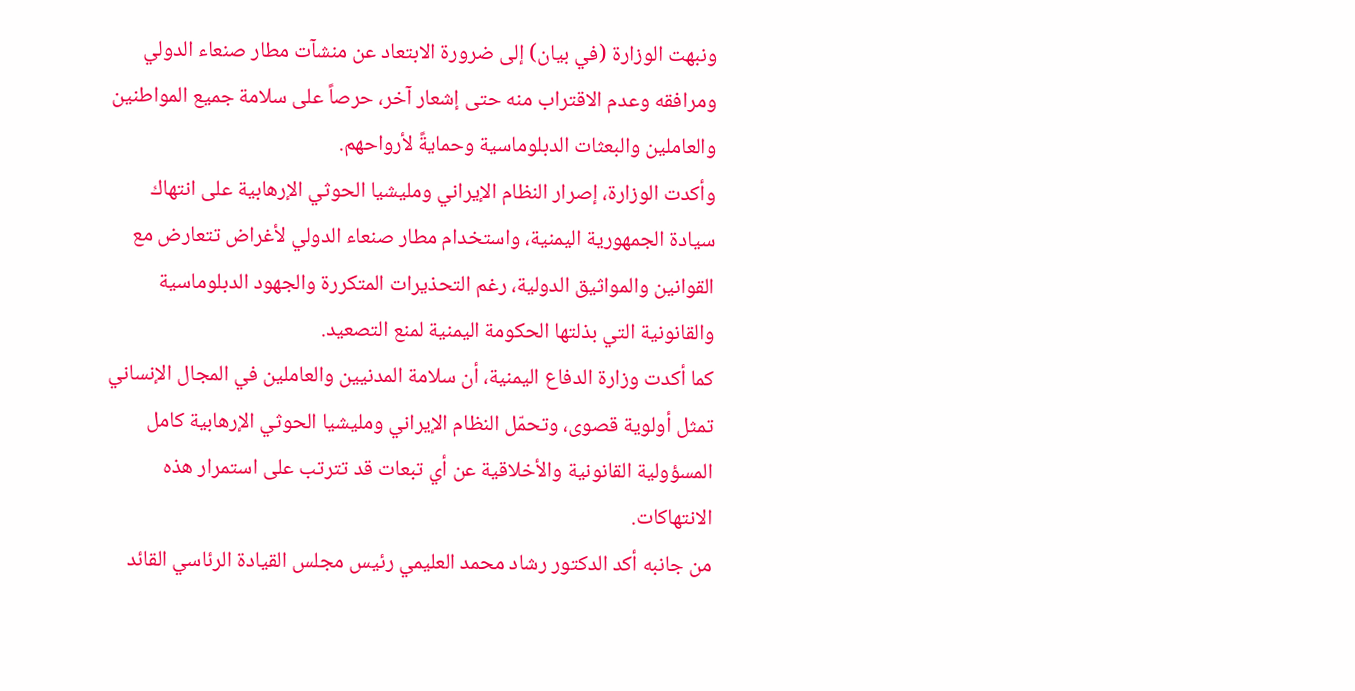ونبهت الوزارة (في بيان) إلى ضرورة الابتعاد عن منشآت مطار صنعاء الدولي ومرافقه وعدم الاقتراب منه حتى إشعار آخر، حرصاً على سلامة جميع المواطنين والعاملين والبعثات الدبلوماسية وحمايةً لأرواحهم.
وأكدت الوزارة، إصرار النظام الإيراني ومليشيا الحوثي الإرهابية على انتهاك سيادة الجمهورية اليمنية، واستخدام مطار صنعاء الدولي لأغراض تتعارض مع القوانين والمواثيق الدولية، رغم التحذيرات المتكررة والجهود الدبلوماسية والقانونية التي بذلتها الحكومة اليمنية لمنع التصعيد.
كما أكدت وزارة الدفاع اليمنية، أن سلامة المدنيين والعاملين في المجال الإنساني تمثل أولوية قصوى، وتحمّل النظام الإيراني ومليشيا الحوثي الإرهابية كامل المسؤولية القانونية والأخلاقية عن أي تبعات قد تترتب على استمرار هذه الانتهاكات.
من جانبه أكد الدكتور رشاد محمد العليمي رئيس مجلس القيادة الرئاسي القائد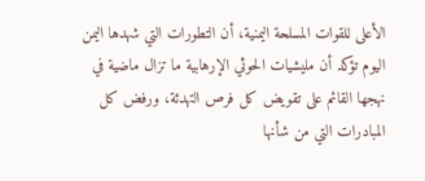الأعلى للقوات المسلحة اليمنية، أن التطورات التي شهدها اليمن اليوم تؤكد أن مليشيات الحوثي الإرهابية ما تزال ماضية في نهجها القائم على تقويض كل فرص التهدئة، ورفض كل المبادرات التي من شأنها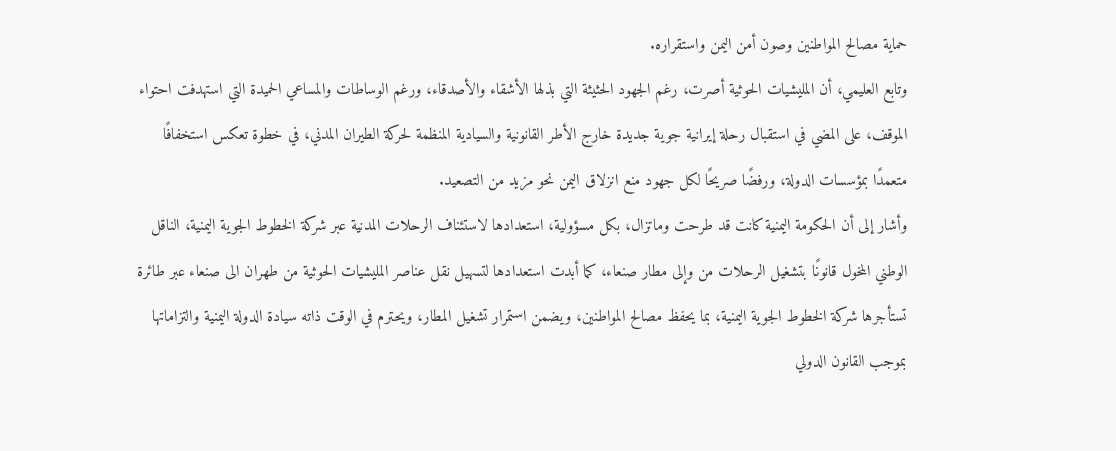حماية مصالح المواطنين وصون أمن اليمن واستقراره.
وتابع العليمي، أن المليشيات الحوثية أصرت، رغم الجهود الحثيثة التي بذلها الأشقاء والأصدقاء، ورغم الوساطات والمساعي الحميدة التي استهدفت احتواء الموقف، على المضي في استقبال رحلة إيرانية جوية جديدة خارج الأطر القانونية والسيادية المنظمة لحركة الطيران المدني، في خطوة تعكس استخفافًا متعمدًا بمؤسسات الدولة، ورفضًا صريحًا لكل جهود منع انزلاق اليمن نحو مزيد من التصعيد.
وأشار إلى أن الحكومة اليمنية كانت قد طرحت وماتزال، بكل مسؤولية، استعدادها لاستئناف الرحلات المدنية عبر شركة الخطوط الجوية اليمنية، الناقل الوطني المخول قانونًا بتشغيل الرحلات من وإلى مطار صنعاء، كما أبدت استعدادها لتسهيل نقل عناصر المليشيات الحوثية من طهران الى صنعاء عبر طائرة تستأجرها شركة الخطوط الجوية اليمنية، بما يحفظ مصالح المواطنين، ويضمن استمرار تشغيل المطار، ويحترم في الوقت ذاته سيادة الدولة اليمنية والتزاماتها بموجب القانون الدولي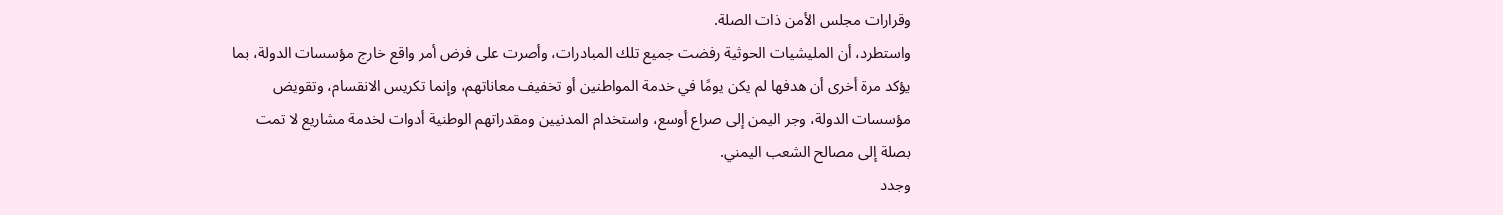وقرارات مجلس الأمن ذات الصلة.
واستطرد، أن المليشيات الحوثية رفضت جميع تلك المبادرات، وأصرت على فرض أمر واقع خارج مؤسسات الدولة، بما يؤكد مرة أخرى أن هدفها لم يكن يومًا في خدمة المواطنين أو تخفيف معاناتهم، وإنما تكريس الانقسام، وتقويض مؤسسات الدولة، وجر اليمن إلى صراع أوسع، واستخدام المدنيين ومقدراتهم الوطنية أدوات لخدمة مشاريع لا تمت بصلة إلى مصالح الشعب اليمني.
وجدد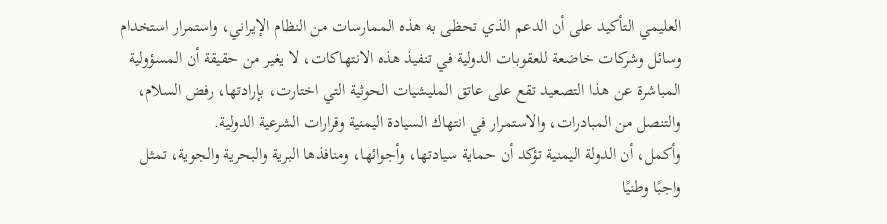العليمي التأكيد على أن الدعم الذي تحظى به هذه الممارسات من النظام الإيراني، واستمرار استخدام وسائل وشركات خاضعة للعقوبات الدولية في تنفيذ هذه الانتهاكات، لا يغير من حقيقة أن المسؤولية المباشرة عن هذا التصعيد تقع على عاتق المليشيات الحوثية التي اختارت، بإرادتها، رفض السلام، والتنصل من المبادرات، والاستمرار في انتهاك السيادة اليمنية وقرارات الشرعية الدولية.
وأكمل، أن الدولة اليمنية تؤكد أن حماية سيادتها، وأجوائها، ومنافذها البرية والبحرية والجوية، تمثل واجبًا وطنيًا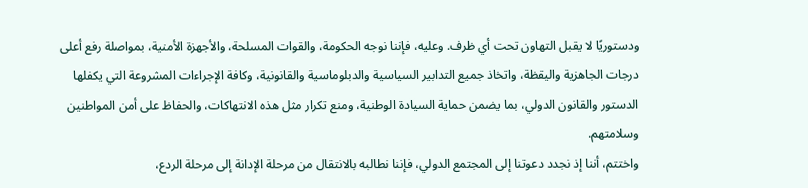ودستوريًا لا يقبل التهاون تحت أي ظرف. وعليه، فإننا نوجه الحكومة، والقوات المسلحة، والأجهزة الأمنية، بمواصلة رفع أعلى درجات الجاهزية واليقظة، واتخاذ جميع التدابير السياسية والدبلوماسية والقانونية، وكافة الإجراءات المشروعة التي يكفلها الدستور والقانون الدولي، بما يضمن حماية السيادة الوطنية، ومنع تكرار مثل هذه الانتهاكات، والحفاظ على أمن المواطنين وسلامتهم.
واختتم، أننا إذ نجدد دعوتنا إلى المجتمع الدولي، فإننا نطالبه بالانتقال من مرحلة الإدانة إلى مرحلة الردع،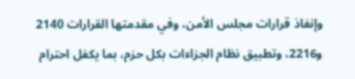وإنفاذ قرارات مجلس الأمن، وفي مقدمتها القرارات 2140 و2216، وتطبيق نظام الجزاءات بكل حزم، بما يكفل احترام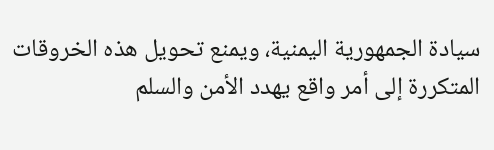سيادة الجمهورية اليمنية، ويمنع تحويل هذه الخروقات المتكررة إلى أمر واقع يهدد الأمن والسلم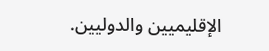الإقليميين والدوليين.